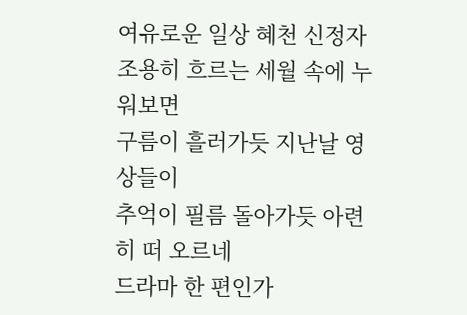여유로운 일상 혜천 신정자
조용히 흐르는 세월 속에 누워보면
구름이 흘러가듯 지난날 영상들이
추억이 필름 돌아가듯 아련히 떠 오르네
드라마 한 편인가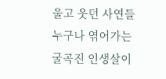울고 웃던 사연들
누구나 엮어가는 굴곡진 인생살이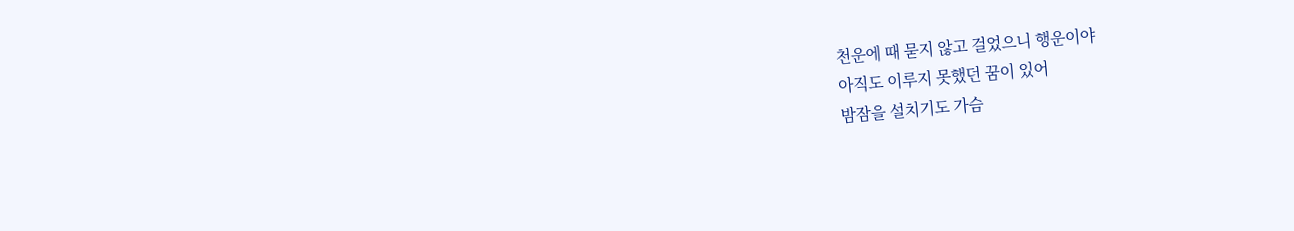천운에 때 묻지 않고 걸었으니 행운이야
아직도 이루지 못했던 꿈이 있어
밤잠을 설치기도 가슴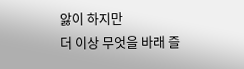앓이 하지만
더 이상 무엇을 바래 즐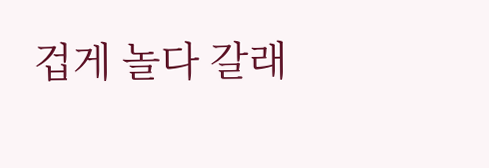겁게 놀다 갈래